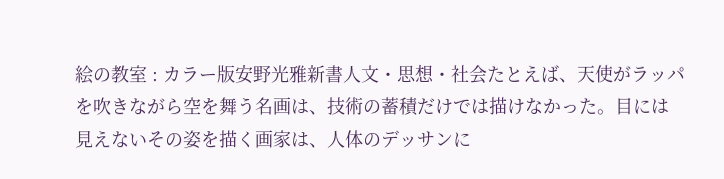絵の教室 : カラー版安野光雅新書人文・思想・社会たとえば、天使がラッパを吹きながら空を舞う名画は、技術の蓄積だけでは描けなかった。目には見えないその姿を描く画家は、人体のデッサンに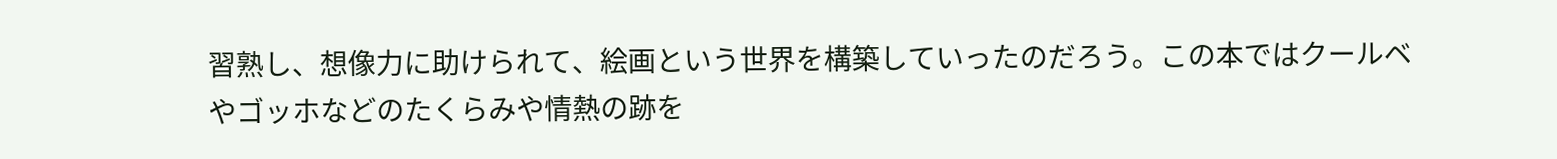習熟し、想像力に助けられて、絵画という世界を構築していったのだろう。この本ではクールベやゴッホなどのたくらみや情熱の跡を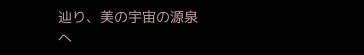辿り、美の宇宙の源泉へ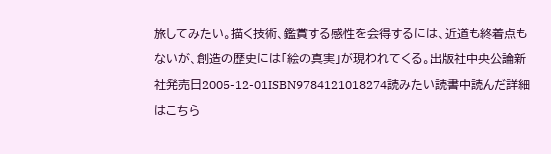旅してみたい。描く技術、鑑賞する感性を会得するには、近道も終着点もないが、創造の歴史には「絵の真実」が現われてくる。出版社中央公論新社発売日2005-12-01ISBN9784121018274読みたい読書中読んだ詳細はこちら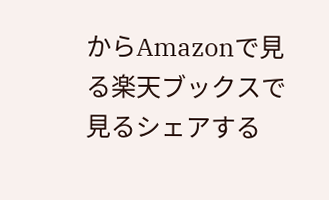からAmazonで見る楽天ブックスで見るシェアする